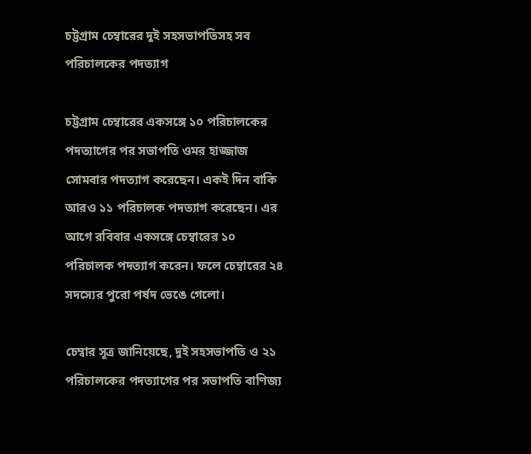চট্টগ্রাম চেম্বারের দুই সহসভাপতিসহ সব পরিচালকের পদত্যাগ

চট্টগ্রাম চেম্বারের একসঙ্গে ১০ পরিচালকের পদত্যাগের পর সভাপতি ওমর হাজ্জাজ সোমবার পদত্যাগ করেছেন। একই দিন বাকি আরও ১১ পরিচালক পদত্যাগ করেছেন। এর আগে রবিবার একসঙ্গে চেম্বারের ১০ পরিচালক পদত্যাগ করেন। ফলে চেম্বারের ২৪ সদস্যের পুরো পর্ষদ ভেঙে গেলো।

চেম্বার সূত্র জানিয়েছে, দুই সহসভাপতি ও ২১ পরিচালকের পদত্যাগের পর সভাপতি বাণিজ্য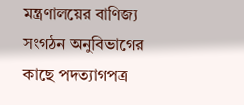মন্ত্রণালয়ের বাণিজ্য সংগঠন অনুবিভাগের কাছে পদত্যাগপত্র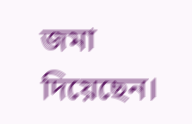জমা দিয়েছেন।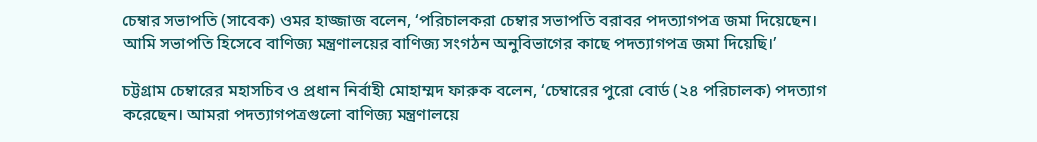চেম্বার সভাপতি (সাবেক) ওমর হাজ্জাজ বলেন, ‘পরিচালকরা চেম্বার সভাপতি বরাবর পদত্যাগপত্র জমা দিয়েছেন। আমি সভাপতি হিসেবে বাণিজ্য মন্ত্রণালয়ের বাণিজ্য সংগঠন অনুবিভাগের কাছে পদত্যাগপত্র জমা দিয়েছি।’

চট্টগ্রাম চেম্বারের মহাসচিব ও প্রধান নির্বাহী মোহাম্মদ ফারুক বলেন, ‘চেম্বারের পুরো বোর্ড (২৪ পরিচালক) পদত্যাগ করেছেন। আমরা পদত্যাগপত্রগুলো বাণিজ্য মন্ত্রণালয়ে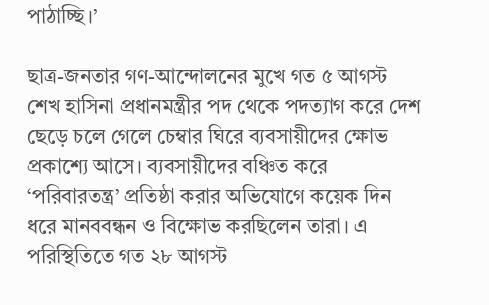পাঠাচ্ছি।’

ছাত্র-জনতার গণ-আন্দোলনের মুখে গত ৫ আগস্ট শেখ হাসিনা প্রধানমন্ত্রীর পদ থেকে পদত্যাগ করে দেশ ছেড়ে চলে গেলে চেম্বার ঘিরে ব্যবসায়ীদের ক্ষোভ প্রকাশ্যে আসে। ব্যবসায়ীদের বঞ্চিত করে ‘পরিবারতন্ত্র’ প্রতিষ্ঠা করার অভিযোগে কয়েক দিন ধরে মানববন্ধন ও বিক্ষোভ করছিলেন তারা। এ পরিস্থিতিতে গত ২৮ আগস্ট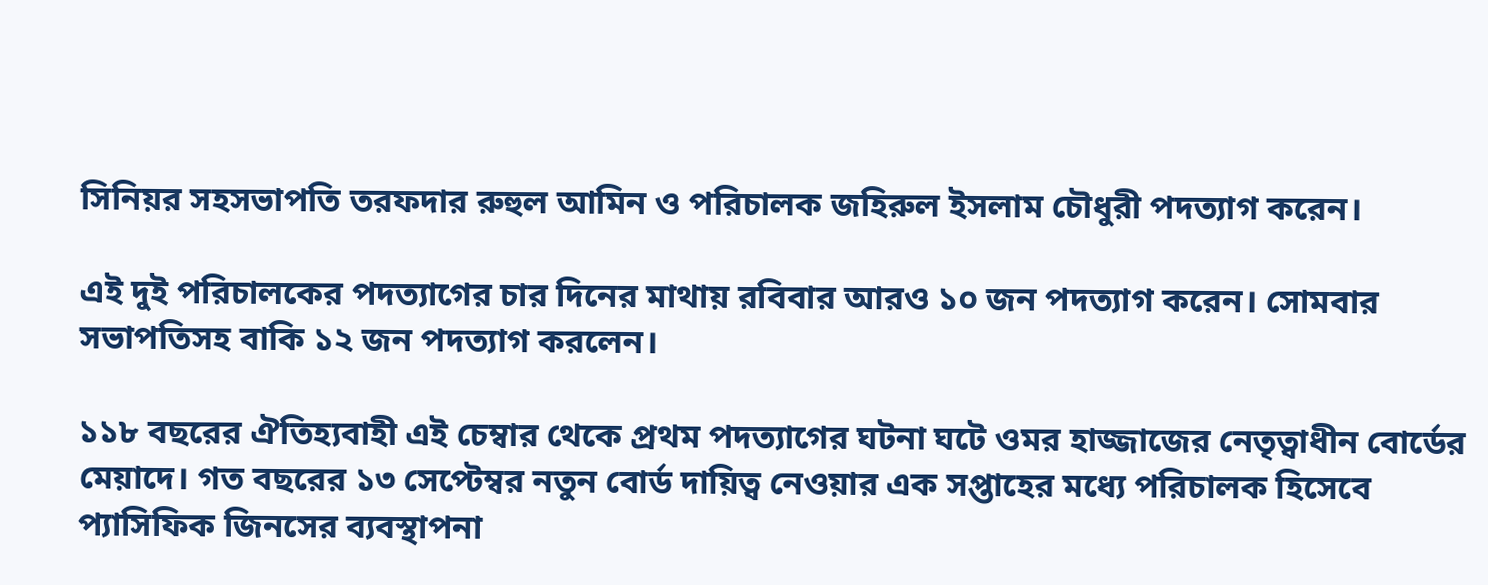সিনিয়র সহসভাপতি তরফদার রুহুল আমিন ও পরিচালক জহিরুল ইসলাম চৌধুরী পদত্যাগ করেন।

এই দুই পরিচালকের পদত্যাগের চার দিনের মাথায় রবিবার আরও ১০ জন পদত্যাগ করেন। সোমবার সভাপতিসহ বাকি ১২ জন পদত্যাগ করলেন।

১১৮ বছরের ঐতিহ্যবাহী এই চেম্বার থেকে প্রথম পদত্যাগের ঘটনা ঘটে ওমর হাজ্জাজের নেতৃত্বাধীন বোর্ডের মেয়াদে। গত বছরের ১৩ সেপ্টেম্বর নতুন বোর্ড দায়িত্ব নেওয়ার এক সপ্তাহের মধ্যে পরিচালক হিসেবে প্যাসিফিক জিনসের ব্যবস্থাপনা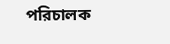পরিচালক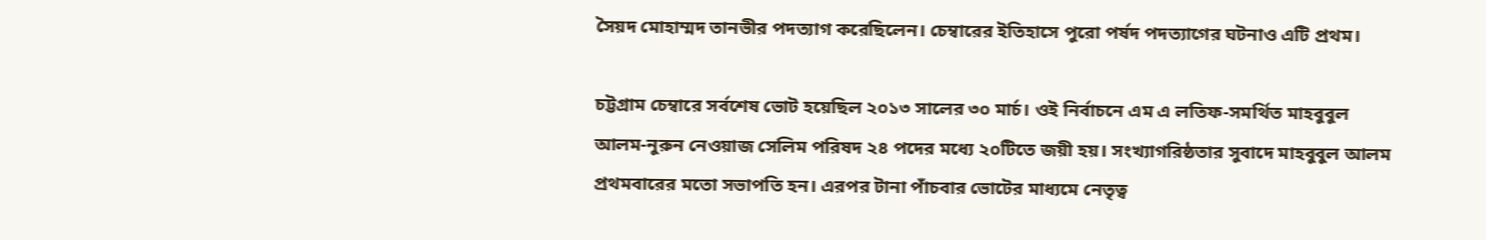সৈয়দ মোহাম্মদ তানভীর পদত্যাগ করেছিলেন। চেম্বারের ইতিহাসে পুরো পর্ষদ পদত্যাগের ঘটনাও এটি প্রথম।

চট্টগ্রাম চেম্বারে সর্বশেষ ভোট হয়েছিল ২০১৩ সালের ৩০ মার্চ। ওই নির্বাচনে এম এ লতিফ-সমর্থিত মাহবুবুল আলম-নুরুন নেওয়াজ সেলিম পরিষদ ২৪ পদের মধ্যে ২০টিতে জয়ী হয়। সংখ্যাগরিষ্ঠতার সুবাদে মাহবুবুল আলম প্রথমবারের মতো সভাপতি হন। এরপর টানা পাঁচবার ভোটের মাধ্যমে নেতৃত্ব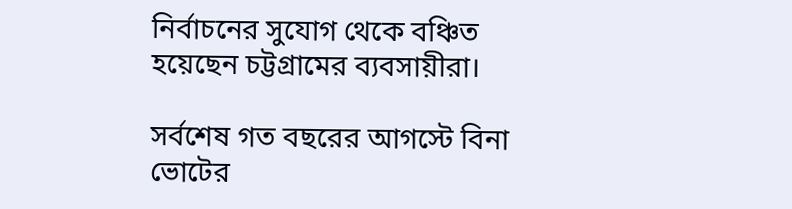নির্বাচনের সুযোগ থেকে বঞ্চিত হয়েছেন চট্টগ্রামের ব্যবসায়ীরা।

সর্বশেষ গত বছরের আগস্টে বিনা ভোটের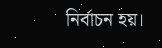নির্বাচন হয়।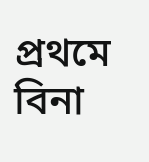প্রথমে বিনা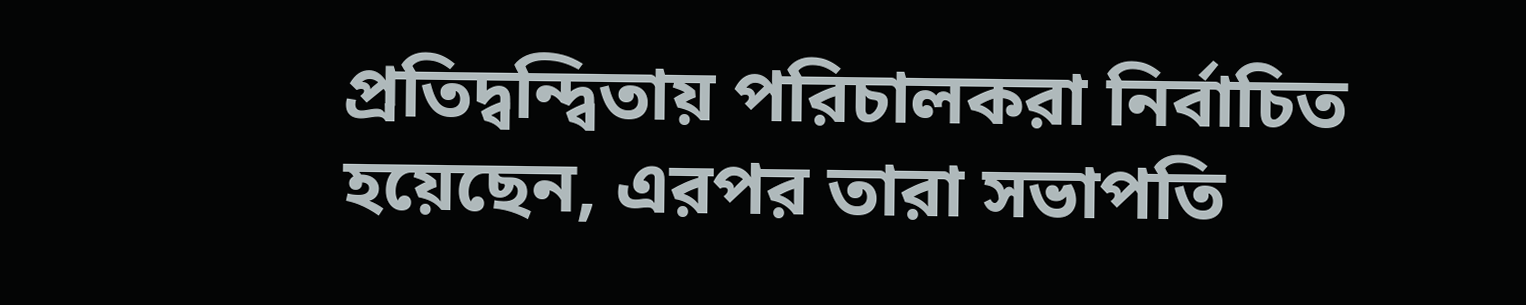প্রতিদ্বন্দ্বিতায় পরিচালকরা নির্বাচিত হয়েছেন, এরপর তারা সভাপতি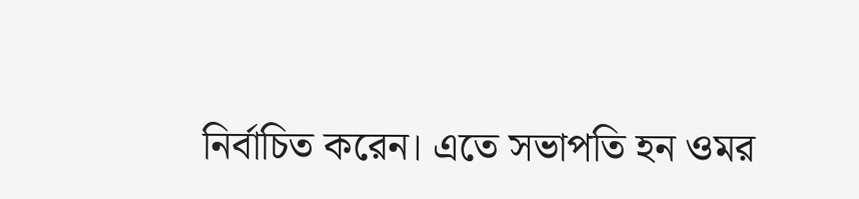নির্বাচিত করেন। এতে সভাপতি হন ওমর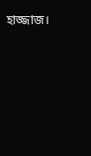হাজ্জাজ।